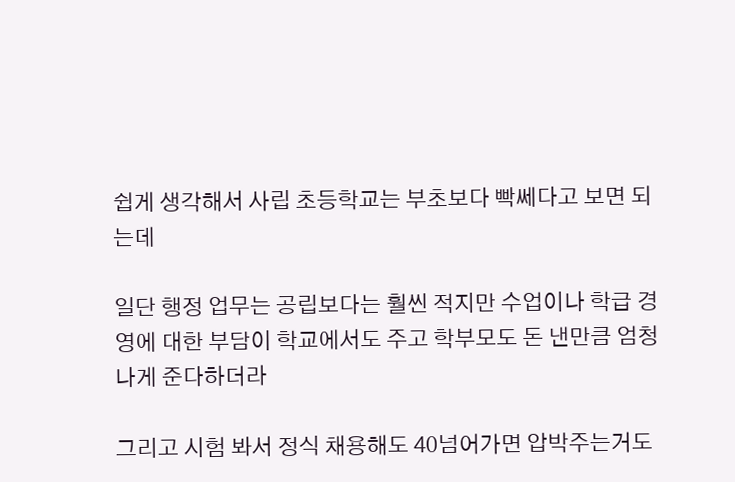쉽게 생각해서 사립 초등학교는 부초보다 빡쎄다고 보면 되는데

일단 행정 업무는 공립보다는 훨씬 적지만 수업이나 학급 경영에 대한 부담이 학교에서도 주고 학부모도 돈 낸만큼 엄청나게 준다하더라

그리고 시험 봐서 정식 채용해도 40넘어가면 압박주는거도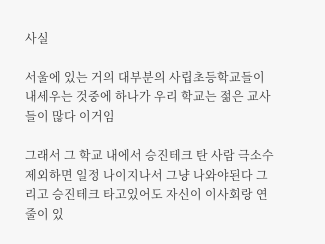사실

서울에 있는 거의 대부분의 사립초등학교들이 내세우는 것중에 하나가 우리 학교는 젊은 교사들이 많다 이거임

그래서 그 학교 내에서 승진테크 탄 사람 극소수 제외하면 일정 나이지나서 그냥 나와야된다 그리고 승진테크 타고있어도 자신이 이사회랑 연줄이 있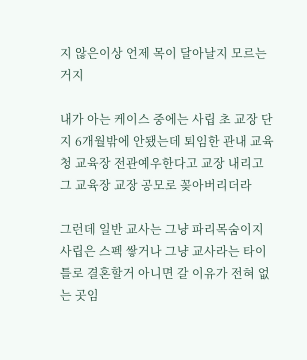지 않은이상 언제 목이 달아날지 모르는거지

내가 아는 케이스 중에는 사립 초 교장 단지 6개월밖에 안됐는데 퇴임한 관내 교육청 교육장 전관예우한다고 교장 내리고 그 교육장 교장 공모로 꽂아버리더라

그런데 일반 교사는 그냥 파리목숨이지 사립은 스펙 쌓거나 그냥 교사라는 타이틀로 결혼할거 아니면 갈 이유가 전혀 없는 곳임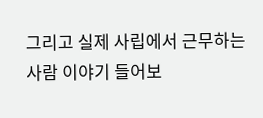그리고 실제 사립에서 근무하는 사람 이야기 들어보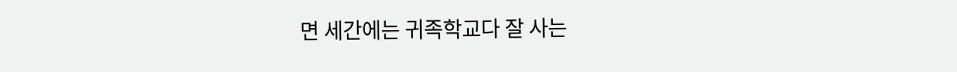면 세간에는 귀족학교다 잘 사는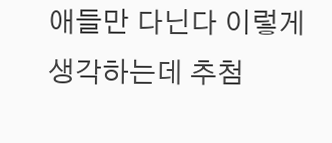애들만 다닌다 이렇게 생각하는데 추첨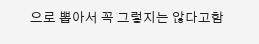으로 뽑아서 꼭 그렇지는 않다고함